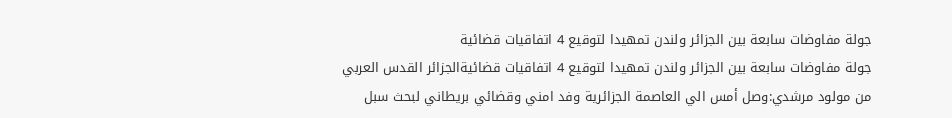جولة مفاوضات سابعة بين الجزائر ولندن تمهيدا لتوقيع 4 اتفاقيات قضائية
جولة مفاوضات سابعة بين الجزائر ولندن تمهيدا لتوقيع 4 اتفاقيات قضائيةالجزائر القدس العربي من مولود مرشدي:وصل أمس الي العاصمة الجزائرية وفد امني وقضائي بريطاني لبحث سبل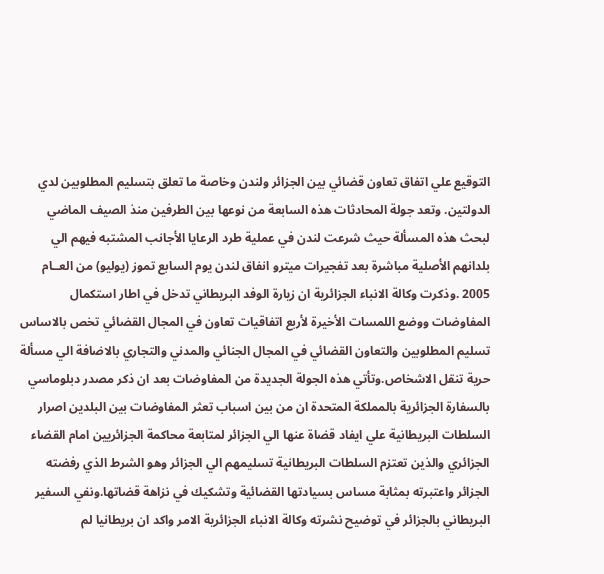التوقيع علي اتفاق تعاون قضائي بين الجزائر ولندن وخاصة ما تعلق بتسليم المطلوبين لدي الدولتين. وتعد جولة المحادثات هذه السابعة من نوعها بين الطرفين منذ الصيف الماضي لبحث هذه المسألة حيث شرعت لندن في عملية طرد الرعايا الأجانب المشتبه فيهم الي بلدانهم الأصلية مباشرة بعد تفجيرات ميترو انفاق لندن يوم السابع تموز (يوليو) من العــام 2005 .وذكرت وكالة الانباء الجزائرية ان زيارة الوفد البريطاني تدخل في اطار استكمال المفاوضات ووضع اللمسات الأخيرة لأربع اتفاقيات تعاون في المجال القضائي تخص بالاساس تسليم المطلوبين والتعاون القضائي في المجال الجنائي والمدني والتجاري بالاضافة الي مسألة حرية تنقل الاشخاص.وتأتي هذه الجولة الجديدة من المفاوضات بعد ان ذكر مصدر دبلوماسي بالسفارة الجزائرية بالمملكة المتحدة ان من بين اسباب تعثر المفاوضات بين البلدين اصرار السلطات البريطانية علي ايفاد قضاة عنها الي الجزائر لمتابعة محاكمة الجزائريين امام القضاء الجزائري والذين تعتزم السلطات البريطانية تسليمهم الي الجزائر وهو الشرط الذي رفضته الجزائر واعتبرته بمثابة مساس بسيادتها القضائية وتشكيك في نزاهة قضاتها.ونفي السفير البريطاني بالجزائر في توضيح نشرته وكالة الانباء الجزائرية الامر واكد ان بريطانيا لم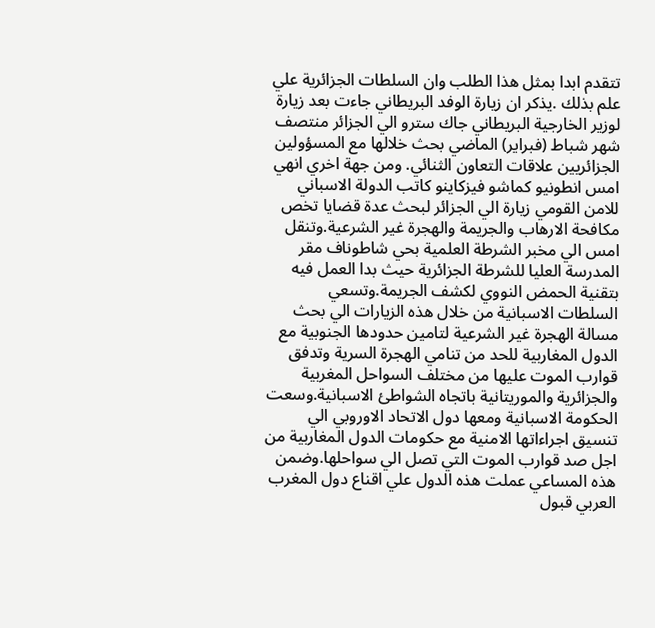تتقدم ابدا بمثل هذا الطلب وان السلطات الجزائرية علي علم بذلك .يذكر ان زيارة الوفد البريطاني جاءت بعد زيارة لوزير الخارجية البريطاني جاك سترو الي الجزائر منتصف شهر شباط (فبراير) الماضي بحث خلالها مع المسؤولين الجزائريين علاقات التعاون الثنائي. ومن جهة اخري انهي امس انطونيو كماشو فيزكاينو كاتب الدولة الاسباني للامن القومي زيارة الي الجزائر لبحث عدة قضايا تخص مكافحة الارهاب والجريمة والهجرة غير الشرعية.وتنقل امس الي مخبر الشرطة العلمية بحي شاطوناف مقر المدرسة العليا للشرطة الجزائرية حيث بدا العمل فيه بتقنية الحمض النووي لكشف الجريمة.وتسعي السلطات الاسبانية من خلال هذه الزيارات الي بحث مسالة الهجرة غير الشرعية لتامين حدودها الجنوبية مع الدول المغاربية للحد من تنامي الهجرة السرية وتدفق قوارب الموت عليها من مختلف السواحل المغربية والجزائرية والموريتانية باتجاه الشواطئ الاسبانية.وسعت الحكومة الاسبانية ومعها دول الاتحاد الاوروبي الي تنسيق اجراءاتها الامنية مع حكومات الدول المغاربية من اجل صد قوارب الموت التي تصل الي سواحلها.وضمن هذه المساعي عملت هذه الدول علي اقناع دول المغرب العربي قبول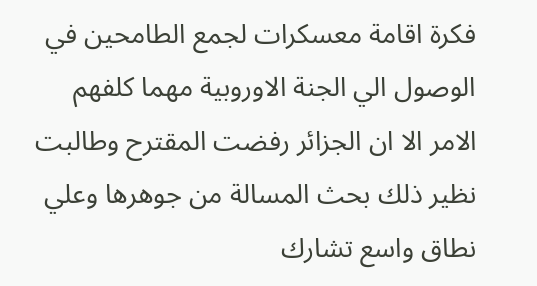فكرة اقامة معسكرات لجمع الطامحين في الوصول الي الجنة الاوروبية مهما كلفهم الامر الا ان الجزائر رفضت المقترح وطالبت نظير ذلك بحث المسالة من جوهرها وعلي نطاق واسع تشارك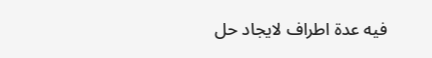فيه عدة اطراف لايجاد حل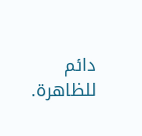دائم للظاهرة.